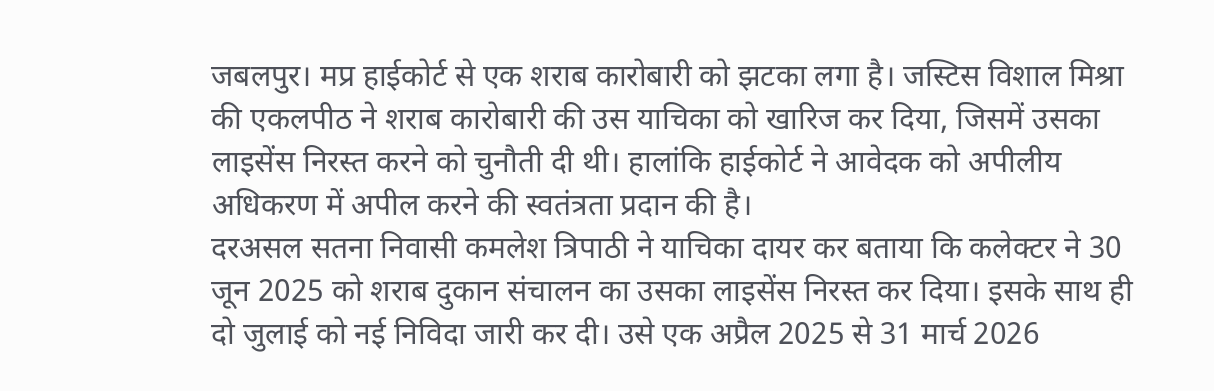जबलपुर। मप्र हाईकोर्ट से एक शराब कारोबारी को झटका लगा है। जस्टिस विशाल मिश्रा की एकलपीठ ने शराब कारोबारी की उस याचिका को खारिज कर दिया, जिसमें उसका लाइसेंस निरस्त करने को चुनौती दी थी। हालांकि हाईकोर्ट ने आवेदक को अपीलीय अधिकरण में अपील करने की स्वतंत्रता प्रदान की है।
दरअसल सतना निवासी कमलेश त्रिपाठी ने याचिका दायर कर बताया कि कलेक्टर ने 30 जून 2025 को शराब दुकान संचालन का उसका लाइसेंस निरस्त कर दिया। इसके साथ ही दो जुलाई को नई निविदा जारी कर दी। उसे एक अप्रैल 2025 से 31 मार्च 2026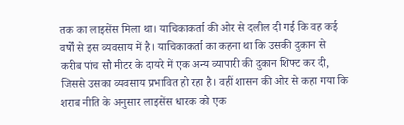तक का लाइसेंस मिला था। याचिकाकर्ता की ओर से दलील दी गई कि वह कई वर्षों से इस व्यवसाय में है। याचिकाकर्ता का कहना था कि उसकी दुकान से करीब पांच सौ मीटर के दायरे में एक अन्य व्यापारी की दुकान शिफ्ट कर दी, जिससे उसका व्यवसाय प्रभावित हो रहा है। वहीं शासन की ओर से कहा गया कि शराब नीति के अनुसार लाइसेंस धारक को एक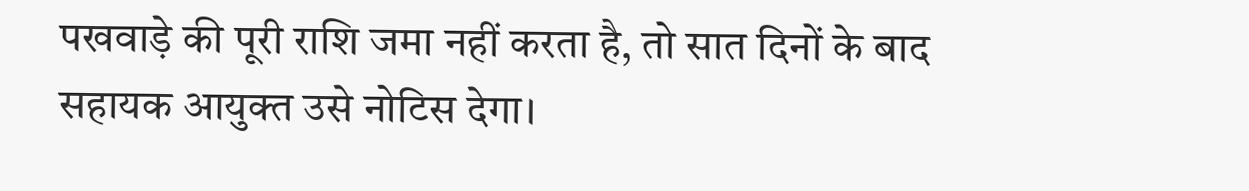पखवाड़े की पूरी राशि जमा नहीं करता है, तो सात दिनों के बाद सहायक आयुक्त उसे नोटिस देगा।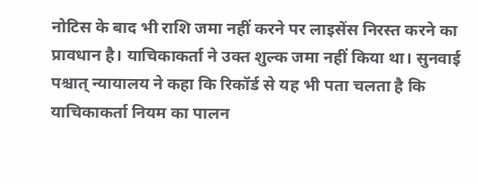नोटिस के बाद भी राशि जमा नहीं करने पर लाइसेंस निरस्त करने का प्रावधान है। याचिकाकर्ता ने उक्त शुल्क जमा नहीं किया था। सुनवाई पश्चात् न्यायालय ने कहा कि रिकॉर्ड से यह भी पता चलता है कि याचिकाकर्ता नियम का पालन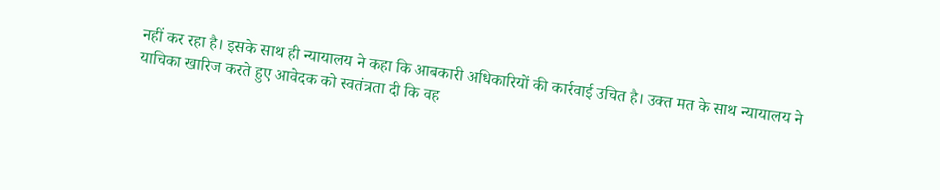नहीं कर रहा है। इसके साथ ही न्यायालय ने कहा कि आबकारी अधिकारियों की कार्रवाई उचित है। उक्त मत के साथ न्यायालय ने याचिका खारिज करते हुए आवेदक को स्वतंत्रता दी कि वह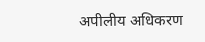अपीलीय अधिकरण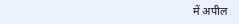में अपील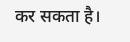कर सकता है।